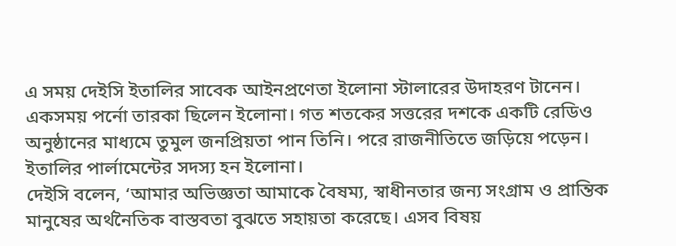এ সময় দেইসি ইতালির সাবেক আইনপ্রণেতা ইলোনা স্টালারের উদাহরণ টানেন। একসময় পর্নো তারকা ছিলেন ইলোনা। গত শতকের সত্তরের দশকে একটি রেডিও অনুষ্ঠানের মাধ্যমে তুমুল জনপ্রিয়তা পান তিনি। পরে রাজনীতিতে জড়িয়ে পড়েন। ইতালির পার্লামেন্টের সদস্য হন ইলোনা।
দেইসি বলেন, ‘আমার অভিজ্ঞতা আমাকে বৈষম্য, স্বাধীনতার জন্য সংগ্রাম ও প্রান্তিক মানুষের অর্থনৈতিক বাস্তবতা বুঝতে সহায়তা করেছে। এসব বিষয়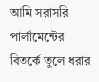আমি সরাসরি পার্লামেন্টের বিতর্কে তুলে ধরার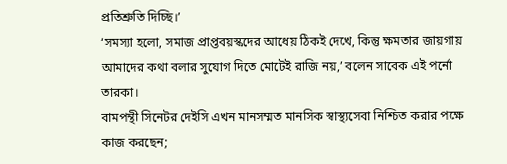প্রতিশ্রুতি দিচ্ছি।’
‘সমস্যা হলো, সমাজ প্রাপ্তবয়স্কদের আধেয় ঠিকই দেখে, কিন্তু ক্ষমতার জায়গায় আমাদের কথা বলার সুযোগ দিতে মোটেই রাজি নয়,’ বলেন সাবেক এই পর্নো তারকা।
বামপন্থী সিনেটর দেইসি এখন মানসম্মত মানসিক স্বাস্থ্যসেবা নিশ্চিত করার পক্ষে কাজ করছেন;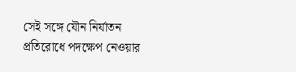সেই সঙ্গে যৌন নির্যাতন প্রতিরোধে পদক্ষেপ নেওয়ার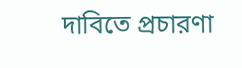দাবিতে প্রচারণা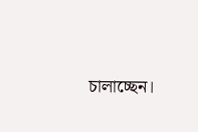চালাচ্ছেন।